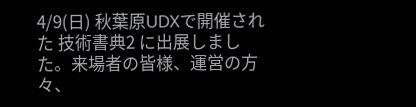4/9(日) 秋葉原UDXで開催された 技術書典2 に出展しました。来場者の皆様、運営の方々、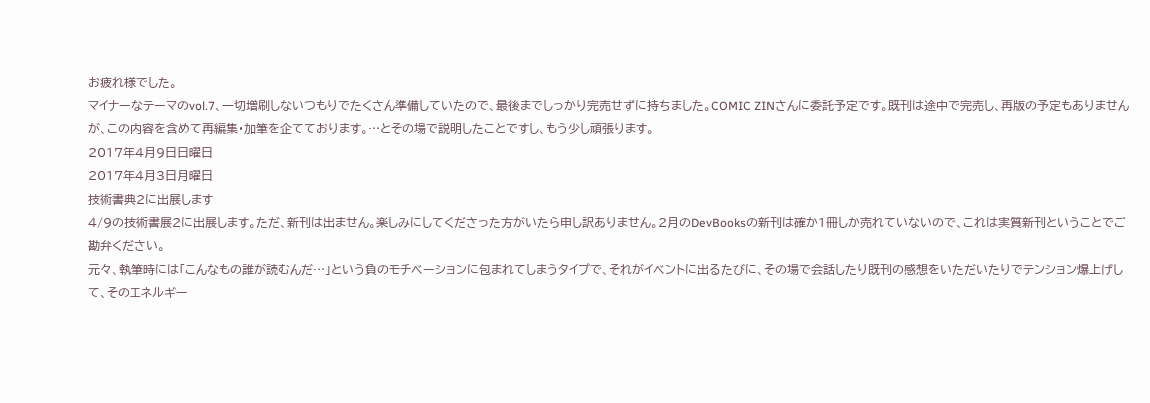お疲れ様でした。
マイナーなテーマのvol.7、一切増刷しないつもりでたくさん準備していたので、最後までしっかり完売せずに持ちました。COMIC ZINさんに委託予定です。既刊は途中で完売し、再版の予定もありませんが、この内容を含めて再編集・加筆を企てております。…とその場で説明したことですし、もう少し頑張ります。
2017年4月9日日曜日
2017年4月3日月曜日
技術書典2に出展します
4/9の技術書展2に出展します。ただ、新刊は出ません。楽しみにしてくださった方がいたら申し訳ありません。2月のDevBooksの新刊は確か1冊しか売れていないので、これは実質新刊ということでご勘弁ください。
元々、執筆時には「こんなもの誰が読むんだ…」という負のモチベーションに包まれてしまうタイプで、それがイベントに出るたびに、その場で会話したり既刊の感想をいただいたりでテンション爆上げして、そのエネルギー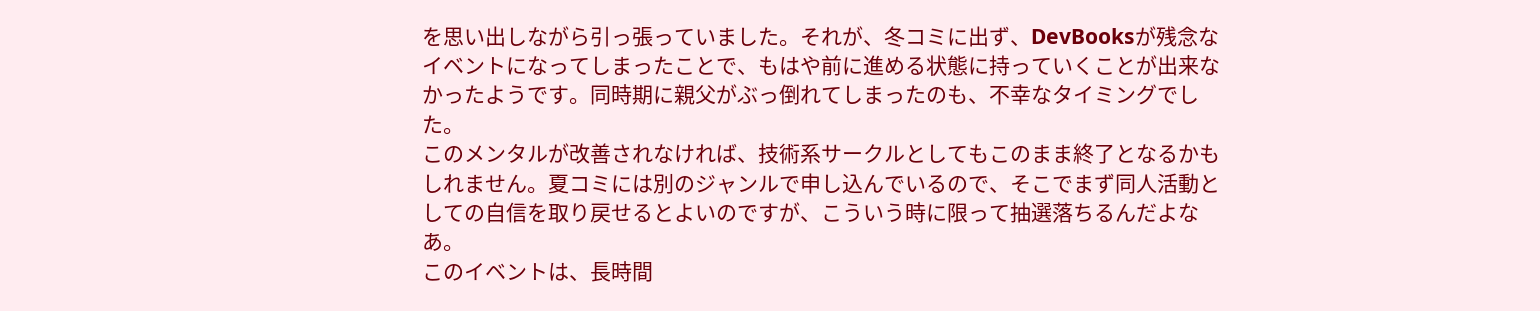を思い出しながら引っ張っていました。それが、冬コミに出ず、DevBooksが残念なイベントになってしまったことで、もはや前に進める状態に持っていくことが出来なかったようです。同時期に親父がぶっ倒れてしまったのも、不幸なタイミングでした。
このメンタルが改善されなければ、技術系サークルとしてもこのまま終了となるかもしれません。夏コミには別のジャンルで申し込んでいるので、そこでまず同人活動としての自信を取り戻せるとよいのですが、こういう時に限って抽選落ちるんだよなあ。
このイベントは、長時間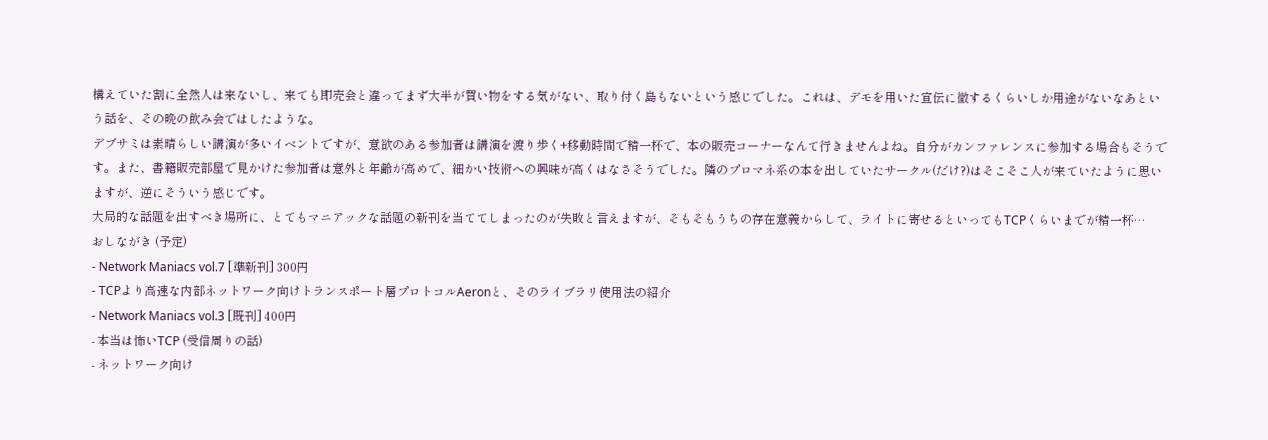構えていた割に全然人は来ないし、来ても即売会と違ってまず大半が買い物をする気がない、取り付く島もないという感じでした。これは、デモを用いた宣伝に徹するくらいしか用途がないなあという話を、その晩の飲み会ではしたような。
デブサミは素晴らしい講演が多いイベントですが、意欲のある参加者は講演を渡り歩く+移動時間で精一杯で、本の販売コーナーなんて行きませんよね。自分がカンファレンスに参加する場合もそうです。また、書籍販売部屋で見かけた参加者は意外と年齢が高めで、細かい技術への興味が高くはなさそうでした。隣のプロマネ系の本を出していたサークル(だけ?)はそこそこ人が来ていたように思いますが、逆にそういう感じです。
大局的な話題を出すべき場所に、とてもマニアックな話題の新刊を当ててしまったのが失敗と言えますが、そもそもうちの存在意義からして、ライトに寄せるといってもTCPくらいまでが精一杯…
おしながき (予定)
- Network Maniacs vol.7 [準新刊] 300円
- TCPより高速な内部ネットワーク向けトランスポート層プロトコルAeronと、そのライブラリ使用法の紹介
- Network Maniacs vol.3 [既刊] 400円
- 本当は怖いTCP (受信周りの話)
- ネットワーク向け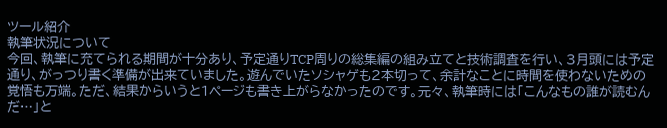ツール紹介
執筆状況について
今回、執筆に充てられる期間が十分あり、予定通りTCP周りの総集編の組み立てと技術調査を行い、3月頭には予定通り、がっつり書く準備が出来ていました。遊んでいたソシャゲも2本切って、余計なことに時間を使わないための覚悟も万端。ただ、結果からいうと1ページも書き上がらなかったのです。元々、執筆時には「こんなもの誰が読むんだ…」と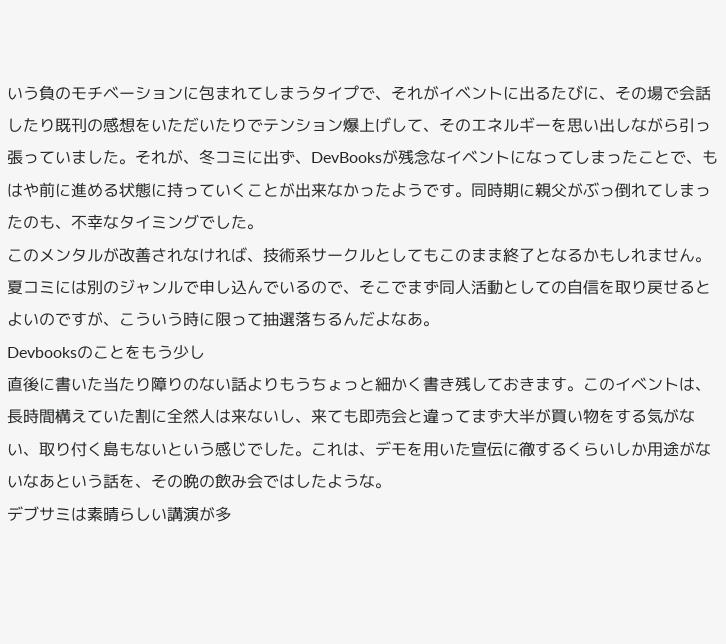いう負のモチベーションに包まれてしまうタイプで、それがイベントに出るたびに、その場で会話したり既刊の感想をいただいたりでテンション爆上げして、そのエネルギーを思い出しながら引っ張っていました。それが、冬コミに出ず、DevBooksが残念なイベントになってしまったことで、もはや前に進める状態に持っていくことが出来なかったようです。同時期に親父がぶっ倒れてしまったのも、不幸なタイミングでした。
このメンタルが改善されなければ、技術系サークルとしてもこのまま終了となるかもしれません。夏コミには別のジャンルで申し込んでいるので、そこでまず同人活動としての自信を取り戻せるとよいのですが、こういう時に限って抽選落ちるんだよなあ。
Devbooksのことをもう少し
直後に書いた当たり障りのない話よりもうちょっと細かく書き残しておきます。このイベントは、長時間構えていた割に全然人は来ないし、来ても即売会と違ってまず大半が買い物をする気がない、取り付く島もないという感じでした。これは、デモを用いた宣伝に徹するくらいしか用途がないなあという話を、その晩の飲み会ではしたような。
デブサミは素晴らしい講演が多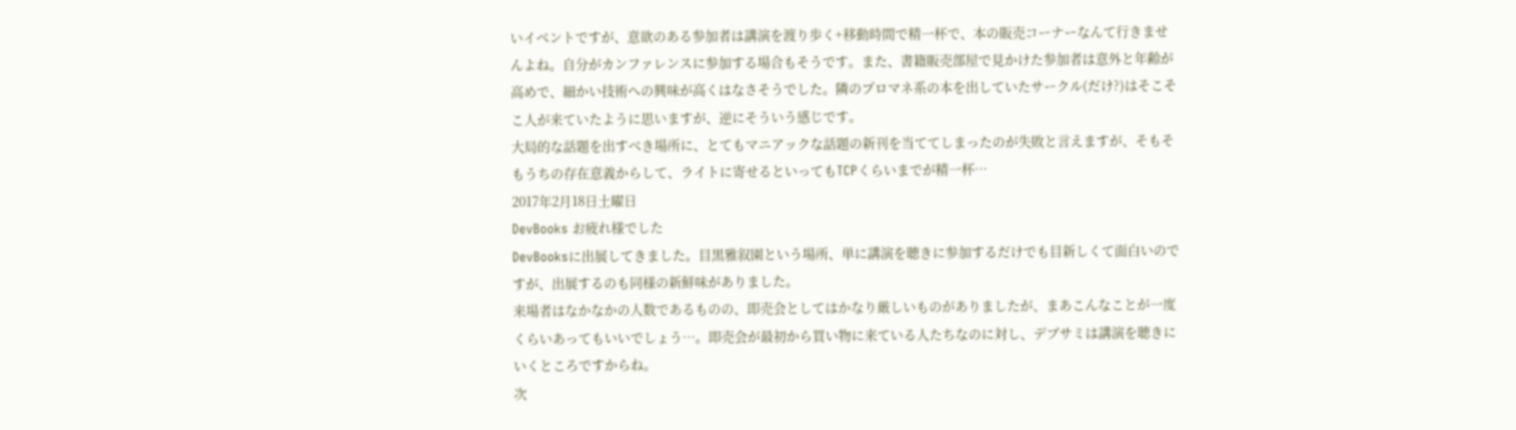いイベントですが、意欲のある参加者は講演を渡り歩く+移動時間で精一杯で、本の販売コーナーなんて行きませんよね。自分がカンファレンスに参加する場合もそうです。また、書籍販売部屋で見かけた参加者は意外と年齢が高めで、細かい技術への興味が高くはなさそうでした。隣のプロマネ系の本を出していたサークル(だけ?)はそこそこ人が来ていたように思いますが、逆にそういう感じです。
大局的な話題を出すべき場所に、とてもマニアックな話題の新刊を当ててしまったのが失敗と言えますが、そもそもうちの存在意義からして、ライトに寄せるといってもTCPくらいまでが精一杯…
2017年2月18日土曜日
DevBooks お疲れ様でした
DevBooksに出展してきました。目黒雅叙園という場所、単に講演を聴きに参加するだけでも目新しくて面白いのですが、出展するのも同様の新鮮味がありました。
来場者はなかなかの人数であるものの、即売会としてはかなり厳しいものがありましたが、まあこんなことが一度くらいあってもいいでしょう…。即売会が最初から買い物に来ている人たちなのに対し、デブサミは講演を聴きにいくところですからね。
次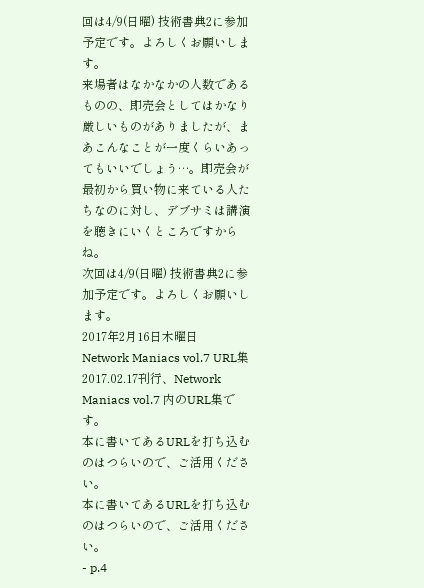回は4/9(日曜) 技術書典2に参加予定です。よろしくお願いします。
来場者はなかなかの人数であるものの、即売会としてはかなり厳しいものがありましたが、まあこんなことが一度くらいあってもいいでしょう…。即売会が最初から買い物に来ている人たちなのに対し、デブサミは講演を聴きにいくところですからね。
次回は4/9(日曜) 技術書典2に参加予定です。よろしくお願いします。
2017年2月16日木曜日
Network Maniacs vol.7 URL集
2017.02.17刊行、Network Maniacs vol.7 内のURL集です。
本に書いてあるURLを打ち込むのはつらいので、ご活用ください。
本に書いてあるURLを打ち込むのはつらいので、ご活用ください。
- p.4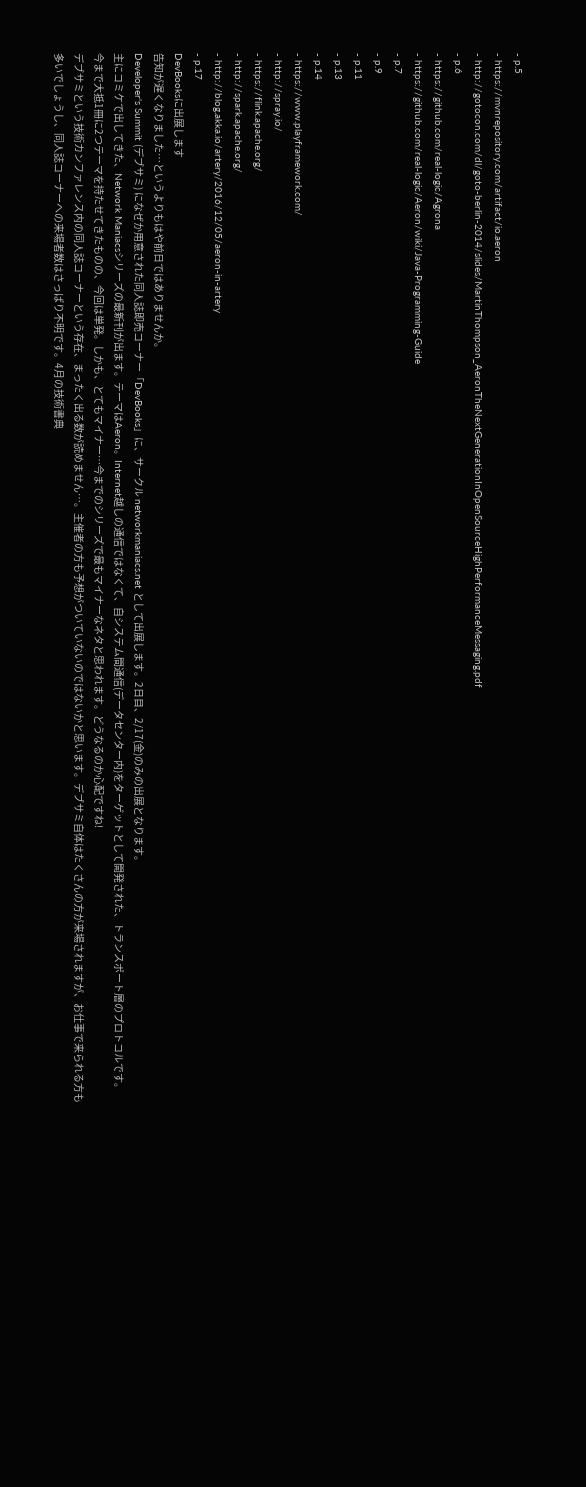- p.5
- https://mvnrepository.com/artifact/io.aeron
- http://gotocon.com/dl/goto-berlin-2014/slides/MartinThompson_AeronTheNextGenerationInOpenSourceHighPerformanceMessaging.pdf
- p.6
- https://github.com/real-logic/Agrona
- https://github.com/real-logic/Aeron/wiki/Java-Programming-Guide
- p.7
- p.9
- p.11
- p.13
- p.14
- https://www.playframework.com/
- http://spray.io/
- https://flink.apache.org/
- http://spark.apache.org/
- http://blog.akka.io/artery/2016/12/05/aeron-in-artery
- p.17
DevBooksに出展します
告知が遅くなりました…というよりもはや前日ではありませんか。
Developer's Summit (デブサミ) になぜか用意された同人誌即売コーナー「DevBooks」に、サークル networkmaniacs.net として出展します。2日目、2/17(金)のみの出展となります。
主にコミケで出してきた、Network Maniacsシリーズの最新刊が出ます。テーマはAeron。Internet越しの通信ではなくて、自システム間通信(データセンター内)をターゲットとして開発された、トランスポート層のプロトコルです。
今まで大抵1冊に2つテーマを持たせてきたものの、今回は単発。しかも、とてもマイナー…今までのシリーズで最もマイナーなネタと思われます。どうなるのか心配ですね!
デブサミという技術カンファレンス内の同人誌コーナーという存在、まったく出る数が読めません…。主催者の方も予想がついていないのではないかと思います。デブサミ自体はたくさんの方が来場されますが、お仕事で来られる方も多いでしょうし、同人誌コーナーへの来場者数はさっぱり不明です。4月の技術書典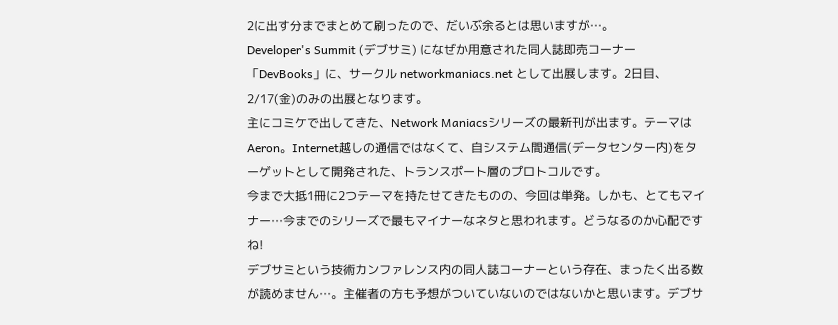2に出す分までまとめて刷ったので、だいぶ余るとは思いますが…。
Developer's Summit (デブサミ) になぜか用意された同人誌即売コーナー「DevBooks」に、サークル networkmaniacs.net として出展します。2日目、2/17(金)のみの出展となります。
主にコミケで出してきた、Network Maniacsシリーズの最新刊が出ます。テーマはAeron。Internet越しの通信ではなくて、自システム間通信(データセンター内)をターゲットとして開発された、トランスポート層のプロトコルです。
今まで大抵1冊に2つテーマを持たせてきたものの、今回は単発。しかも、とてもマイナー…今までのシリーズで最もマイナーなネタと思われます。どうなるのか心配ですね!
デブサミという技術カンファレンス内の同人誌コーナーという存在、まったく出る数が読めません…。主催者の方も予想がついていないのではないかと思います。デブサ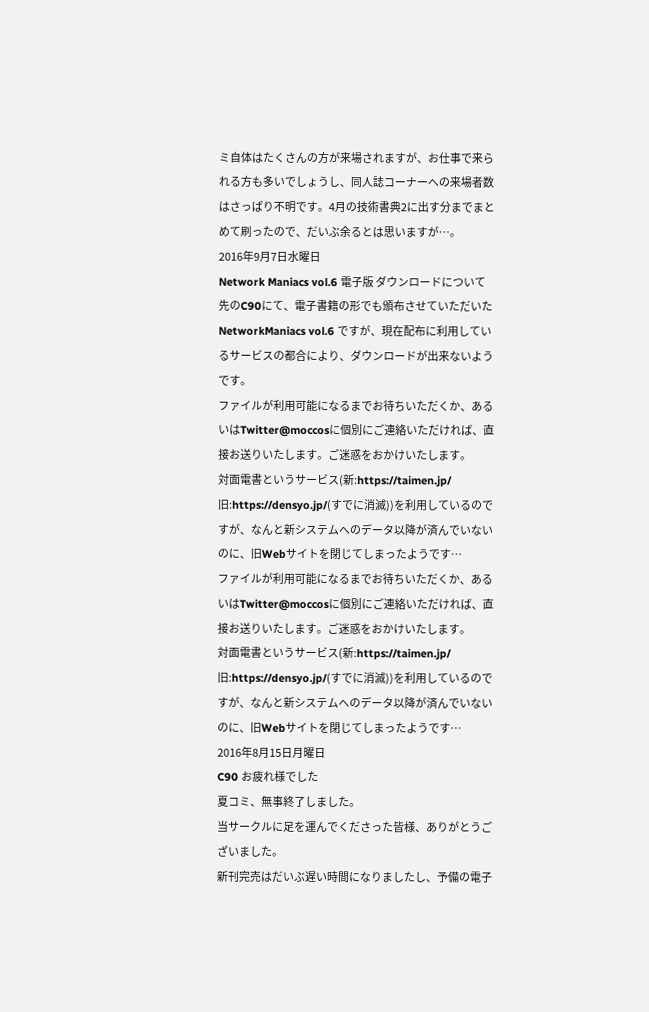ミ自体はたくさんの方が来場されますが、お仕事で来られる方も多いでしょうし、同人誌コーナーへの来場者数はさっぱり不明です。4月の技術書典2に出す分までまとめて刷ったので、だいぶ余るとは思いますが…。
2016年9月7日水曜日
Network Maniacs vol.6 電子版 ダウンロードについて
先のC90にて、電子書籍の形でも頒布させていただいた NetworkManiacs vol.6 ですが、現在配布に利用しているサービスの都合により、ダウンロードが出来ないようです。
ファイルが利用可能になるまでお待ちいただくか、あるいはTwitter@moccosに個別にご連絡いただければ、直接お送りいたします。ご迷惑をおかけいたします。
対面電書というサービス(新:https://taimen.jp/ 旧:https://densyo.jp/(すでに消滅))を利用しているのですが、なんと新システムへのデータ以降が済んでいないのに、旧Webサイトを閉じてしまったようです…
ファイルが利用可能になるまでお待ちいただくか、あるいはTwitter@moccosに個別にご連絡いただければ、直接お送りいたします。ご迷惑をおかけいたします。
対面電書というサービス(新:https://taimen.jp/ 旧:https://densyo.jp/(すでに消滅))を利用しているのですが、なんと新システムへのデータ以降が済んでいないのに、旧Webサイトを閉じてしまったようです…
2016年8月15日月曜日
C90 お疲れ様でした
夏コミ、無事終了しました。
当サークルに足を運んでくださった皆様、ありがとうございました。
新刊完売はだいぶ遅い時間になりましたし、予備の電子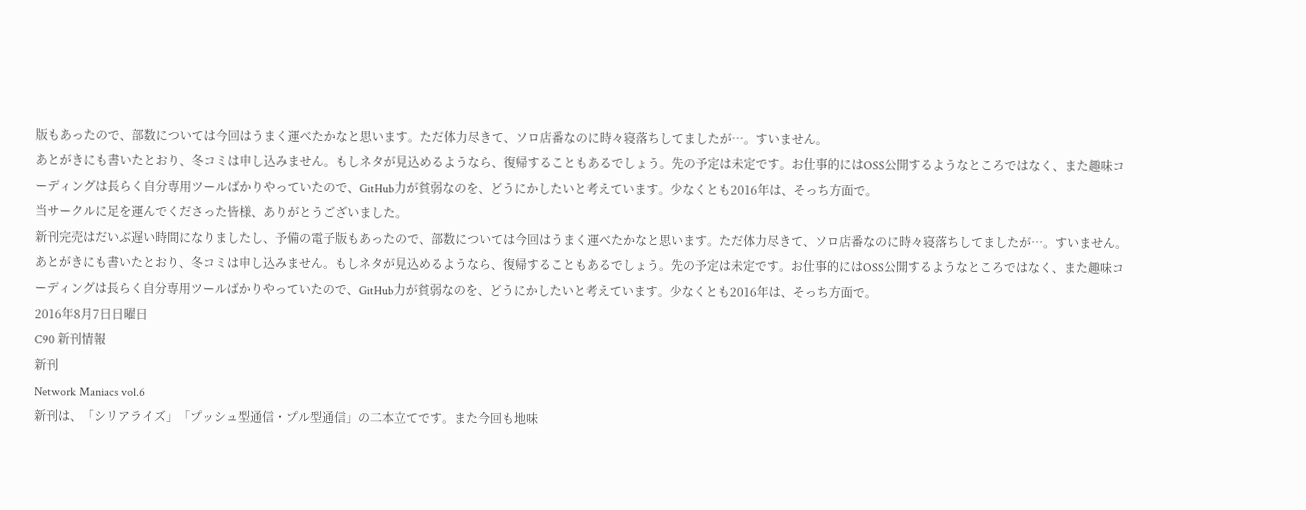版もあったので、部数については今回はうまく運べたかなと思います。ただ体力尽きて、ソロ店番なのに時々寝落ちしてましたが…。すいません。
あとがきにも書いたとおり、冬コミは申し込みません。もしネタが見込めるようなら、復帰することもあるでしょう。先の予定は未定です。お仕事的にはOSS公開するようなところではなく、また趣味コーディングは長らく自分専用ツールばかりやっていたので、GitHub力が貧弱なのを、どうにかしたいと考えています。少なくとも2016年は、そっち方面で。
当サークルに足を運んでくださった皆様、ありがとうございました。
新刊完売はだいぶ遅い時間になりましたし、予備の電子版もあったので、部数については今回はうまく運べたかなと思います。ただ体力尽きて、ソロ店番なのに時々寝落ちしてましたが…。すいません。
あとがきにも書いたとおり、冬コミは申し込みません。もしネタが見込めるようなら、復帰することもあるでしょう。先の予定は未定です。お仕事的にはOSS公開するようなところではなく、また趣味コーディングは長らく自分専用ツールばかりやっていたので、GitHub力が貧弱なのを、どうにかしたいと考えています。少なくとも2016年は、そっち方面で。
2016年8月7日日曜日
C90 新刊情報
新刊
Network Maniacs vol.6
新刊は、「シリアライズ」「プッシュ型通信・プル型通信」の二本立てです。また今回も地味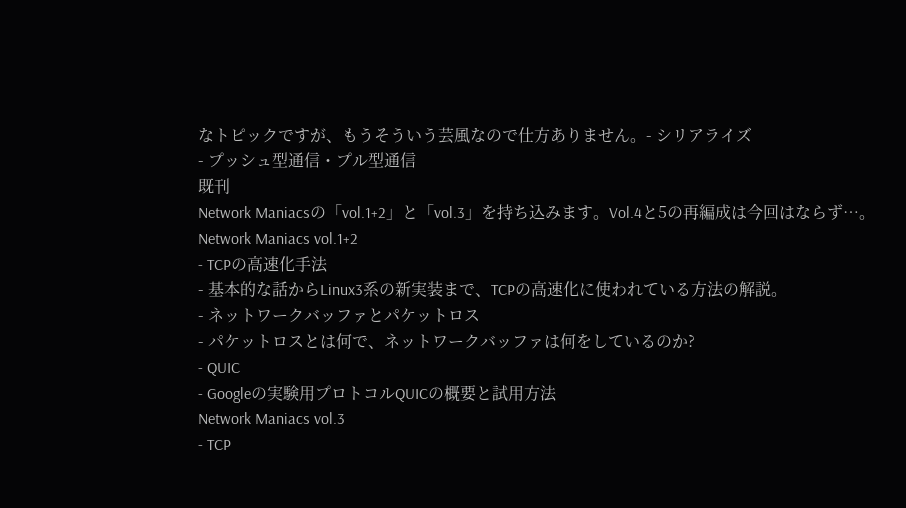なトピックですが、もうそういう芸風なので仕方ありません。- シリアライズ
- プッシュ型通信・プル型通信
既刊
Network Maniacsの「vol.1+2」と「vol.3」を持ち込みます。Vol.4と5の再編成は今回はならず…。
Network Maniacs vol.1+2
- TCPの高速化手法
- 基本的な話からLinux3系の新実装まで、TCPの高速化に使われている方法の解説。
- ネットワークバッファとパケットロス
- パケットロスとは何で、ネットワークバッファは何をしているのか?
- QUIC
- Googleの実験用プロトコルQUICの概要と試用方法
Network Maniacs vol.3
- TCP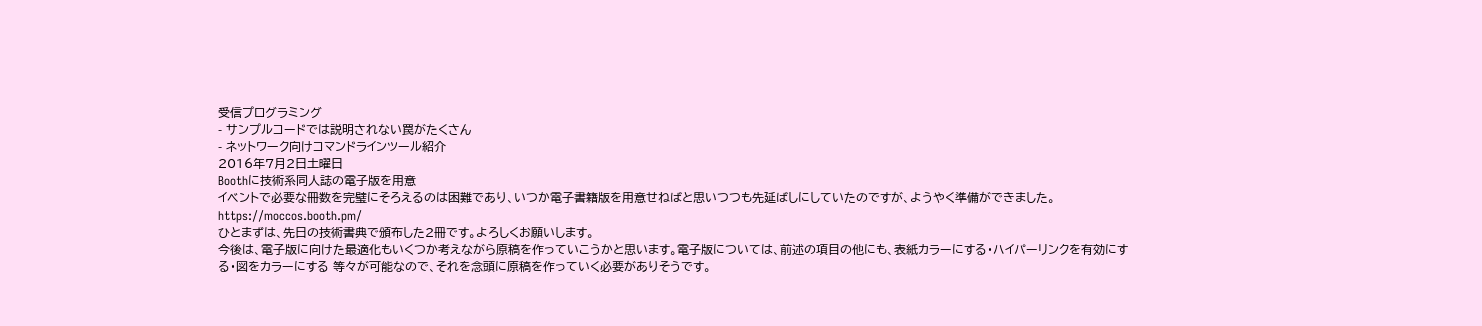受信プログラミング
- サンプルコードでは説明されない罠がたくさん
- ネットワーク向けコマンドラインツール紹介
2016年7月2日土曜日
Boothに技術系同人誌の電子版を用意
イベントで必要な冊数を完璧にそろえるのは困難であり、いつか電子書籍版を用意せねばと思いつつも先延ばしにしていたのですが、ようやく準備ができました。
https://moccos.booth.pm/
ひとまずは、先日の技術書典で頒布した2冊です。よろしくお願いします。
今後は、電子版に向けた最適化もいくつか考えながら原稿を作っていこうかと思います。電子版については、前述の項目の他にも、表紙カラーにする・ハイパーリンクを有効にする・図をカラーにする 等々が可能なので、それを念頭に原稿を作っていく必要がありそうです。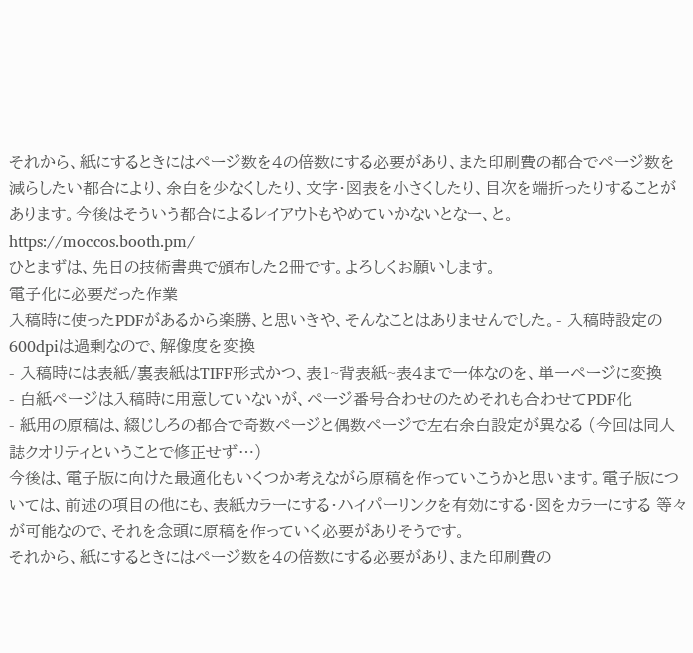それから、紙にするときにはページ数を4の倍数にする必要があり、また印刷費の都合でページ数を減らしたい都合により、余白を少なくしたり、文字・図表を小さくしたり、目次を端折ったりすることがあります。今後はそういう都合によるレイアウトもやめていかないとなー、と。
https://moccos.booth.pm/
ひとまずは、先日の技術書典で頒布した2冊です。よろしくお願いします。
電子化に必要だった作業
入稿時に使ったPDFがあるから楽勝、と思いきや、そんなことはありませんでした。- 入稿時設定の600dpiは過剰なので、解像度を変換
- 入稿時には表紙/裏表紙はTIFF形式かつ、表1~背表紙~表4まで一体なのを、単一ページに変換
- 白紙ページは入稿時に用意していないが、ページ番号合わせのためそれも合わせてPDF化
- 紙用の原稿は、綴じしろの都合で奇数ページと偶数ページで左右余白設定が異なる (今回は同人誌クオリティということで修正せず…)
今後は、電子版に向けた最適化もいくつか考えながら原稿を作っていこうかと思います。電子版については、前述の項目の他にも、表紙カラーにする・ハイパーリンクを有効にする・図をカラーにする 等々が可能なので、それを念頭に原稿を作っていく必要がありそうです。
それから、紙にするときにはページ数を4の倍数にする必要があり、また印刷費の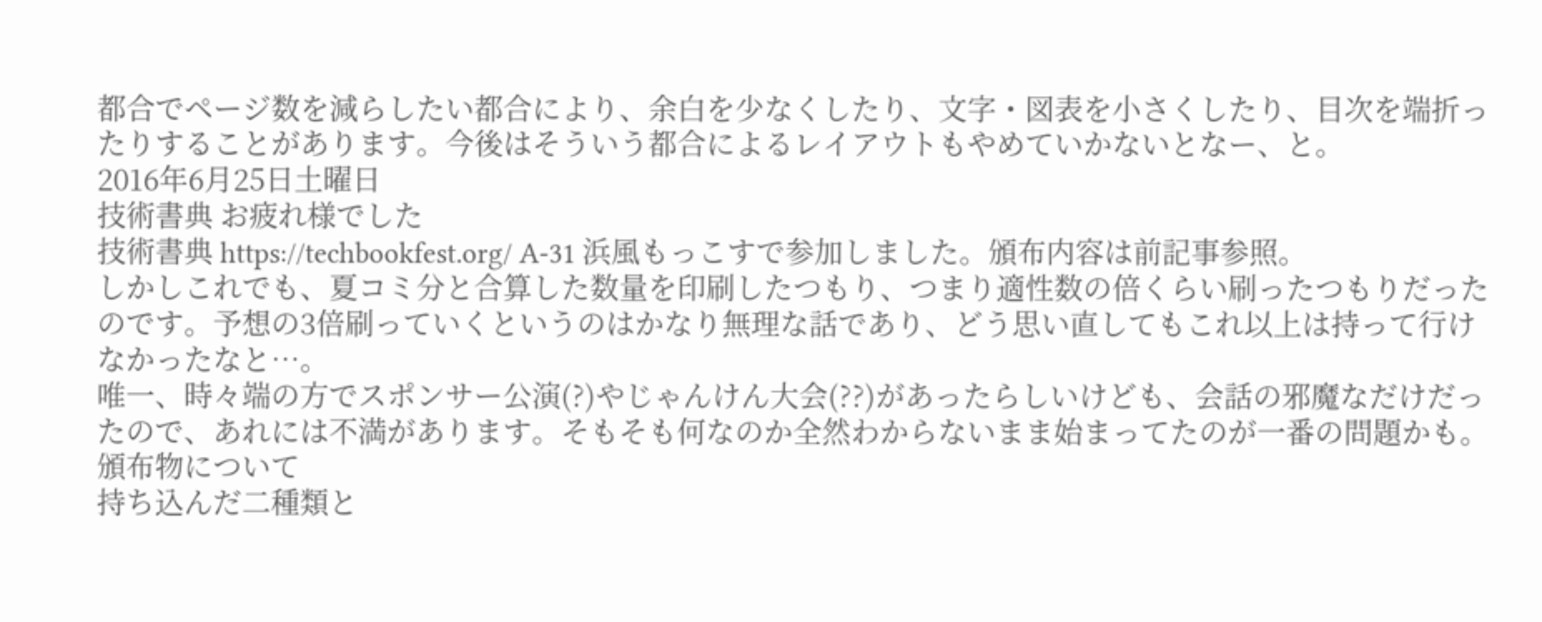都合でページ数を減らしたい都合により、余白を少なくしたり、文字・図表を小さくしたり、目次を端折ったりすることがあります。今後はそういう都合によるレイアウトもやめていかないとなー、と。
2016年6月25日土曜日
技術書典 お疲れ様でした
技術書典 https://techbookfest.org/ A-31 浜風もっこすで参加しました。頒布内容は前記事参照。
しかしこれでも、夏コミ分と合算した数量を印刷したつもり、つまり適性数の倍くらい刷ったつもりだったのです。予想の3倍刷っていくというのはかなり無理な話であり、どう思い直してもこれ以上は持って行けなかったなと…。
唯一、時々端の方でスポンサー公演(?)やじゃんけん大会(??)があったらしいけども、会話の邪魔なだけだったので、あれには不満があります。そもそも何なのか全然わからないまま始まってたのが一番の問題かも。
頒布物について
持ち込んだ二種類と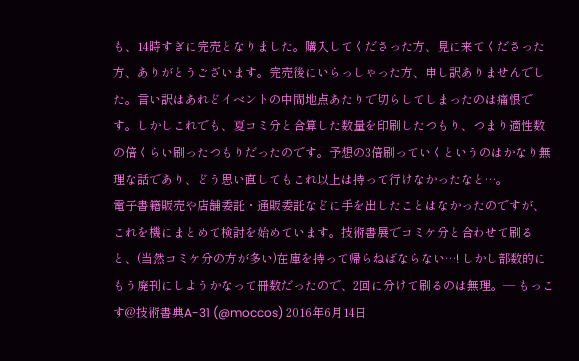も、14時すぎに完売となりました。購入してくださった方、見に来てくださった方、ありがとうございます。完売後にいらっしゃった方、申し訳ありませんでした。言い訳はあれどイベントの中間地点あたりで切らしてしまったのは痛恨です。しかしこれでも、夏コミ分と合算した数量を印刷したつもり、つまり適性数の倍くらい刷ったつもりだったのです。予想の3倍刷っていくというのはかなり無理な話であり、どう思い直してもこれ以上は持って行けなかったなと…。
電子書籍販売や店舗委託・通販委託などに手を出したことはなかったのですが、これを機にまとめて検討を始めています。技術書展でコミケ分と合わせて刷ると、(当然コミケ分の方が多い)在庫を持って帰らねばならない…! しかし部数的にもう廃刊にしようかなって冊数だったので、2回に分けて刷るのは無理。— もっこす@技術書典A-31 (@moccos) 2016年6月14日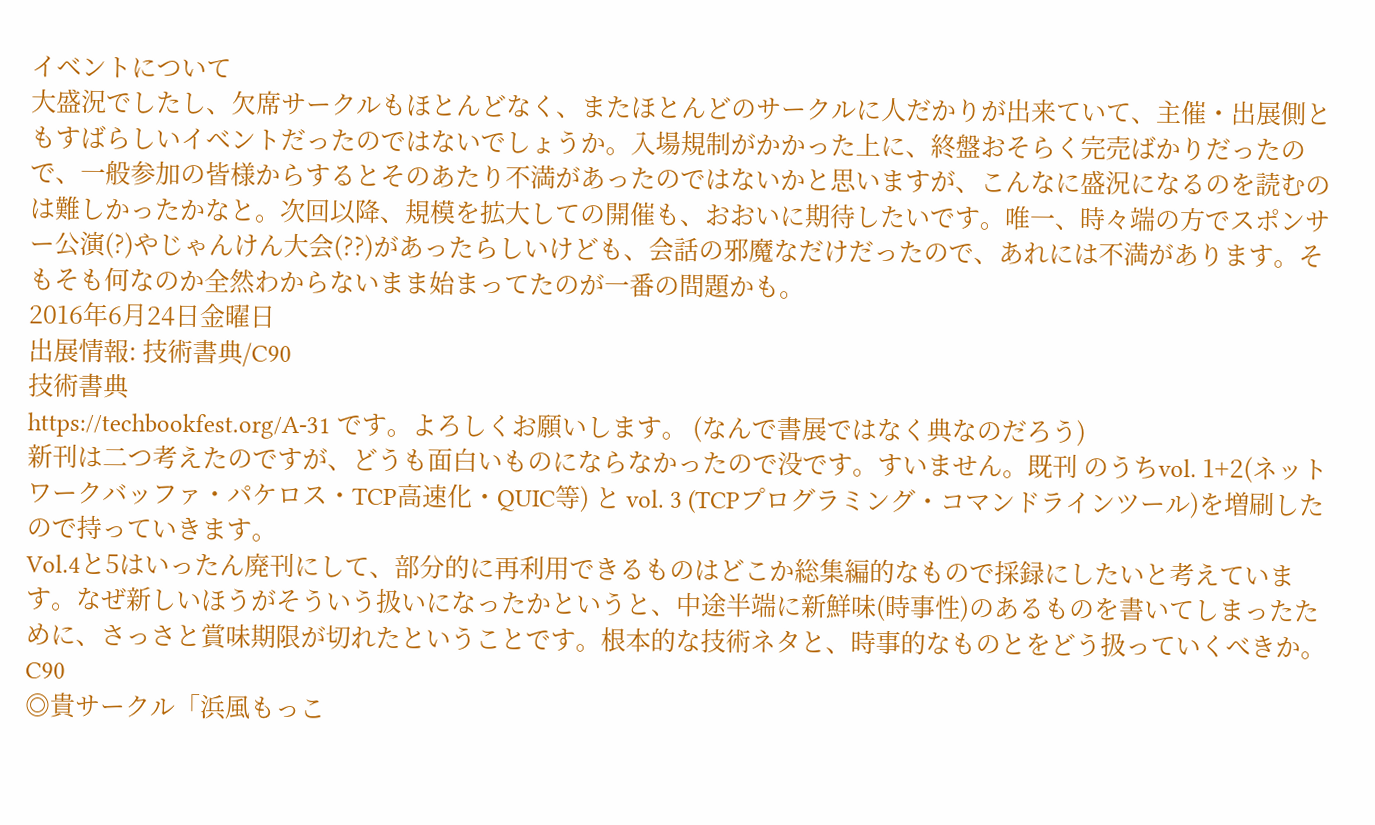イベントについて
大盛況でしたし、欠席サークルもほとんどなく、またほとんどのサークルに人だかりが出来ていて、主催・出展側ともすばらしいイベントだったのではないでしょうか。入場規制がかかった上に、終盤おそらく完売ばかりだったので、一般参加の皆様からするとそのあたり不満があったのではないかと思いますが、こんなに盛況になるのを読むのは難しかったかなと。次回以降、規模を拡大しての開催も、おおいに期待したいです。唯一、時々端の方でスポンサー公演(?)やじゃんけん大会(??)があったらしいけども、会話の邪魔なだけだったので、あれには不満があります。そもそも何なのか全然わからないまま始まってたのが一番の問題かも。
2016年6月24日金曜日
出展情報: 技術書典/C90
技術書典
https://techbookfest.org/A-31 です。よろしくお願いします。 (なんで書展ではなく典なのだろう)
新刊は二つ考えたのですが、どうも面白いものにならなかったので没です。すいません。既刊 のうちvol. 1+2(ネットワークバッファ・パケロス・TCP高速化・QUIC等) と vol. 3 (TCPプログラミング・コマンドラインツール)を増刷したので持っていきます。
Vol.4と5はいったん廃刊にして、部分的に再利用できるものはどこか総集編的なもので採録にしたいと考えています。なぜ新しいほうがそういう扱いになったかというと、中途半端に新鮮味(時事性)のあるものを書いてしまったために、さっさと賞味期限が切れたということです。根本的な技術ネタと、時事的なものとをどう扱っていくべきか。
C90
◎貴サークル「浜風もっこ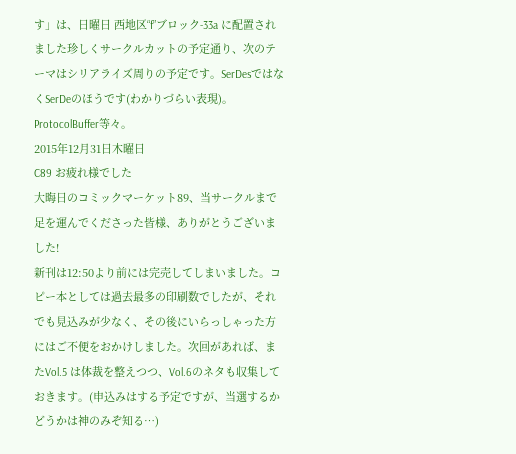す」は、日曜日 西地区“f”ブロック-33a に配置されました珍しくサークルカットの予定通り、次のテーマはシリアライズ周りの予定です。SerDesではなくSerDeのほうです(わかりづらい表現)。ProtocolBuffer等々。
2015年12月31日木曜日
C89 お疲れ様でした
大晦日のコミックマーケット89、当サークルまで足を運んでくださった皆様、ありがとうございました!
新刊は12:50より前には完売してしまいました。コピー本としては過去最多の印刷数でしたが、それでも見込みが少なく、その後にいらっしゃった方にはご不便をおかけしました。次回があれば、またVol.5 は体裁を整えつつ、Vol.6のネタも収集しておきます。(申込みはする予定ですが、当選するかどうかは神のみぞ知る…)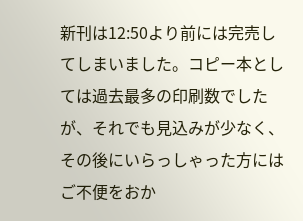新刊は12:50より前には完売してしまいました。コピー本としては過去最多の印刷数でしたが、それでも見込みが少なく、その後にいらっしゃった方にはご不便をおか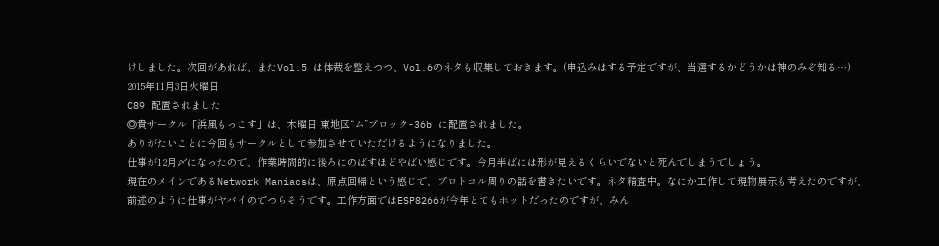けしました。次回があれば、またVol.5 は体裁を整えつつ、Vol.6のネタも収集しておきます。(申込みはする予定ですが、当選するかどうかは神のみぞ知る…)
2015年11月3日火曜日
C89 配置されました
◎貴サークル「浜風もっこす」は、木曜日 東地区“ム”ブロック-36b に配置されました。
ありがたいことに今回もサークルとして参加させていただけるようになりました。
仕事が12月〆になったので、作業時間的に後ろにのばすほどやばい感じです。今月半ばには形が見えるくらいでないと死んでしまうでしょう。
現在のメインであるNetwork Maniacsは、原点回帰という感じで、プロトコル周りの話を書きたいです。ネタ精査中。なにか工作して現物展示も考えたのですが、前述のように仕事がヤバイのでつらそうです。工作方面ではESP8266が今年とてもホットだったのですが、みん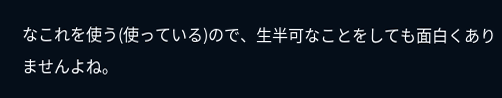なこれを使う(使っている)ので、生半可なことをしても面白くありませんよね。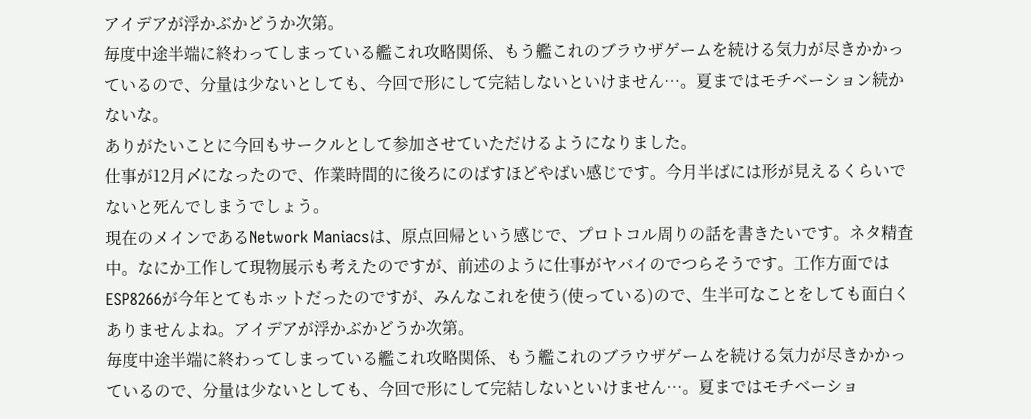アイデアが浮かぶかどうか次第。
毎度中途半端に終わってしまっている艦これ攻略関係、もう艦これのブラウザゲームを続ける気力が尽きかかっているので、分量は少ないとしても、今回で形にして完結しないといけません…。夏まではモチベーション続かないな。
ありがたいことに今回もサークルとして参加させていただけるようになりました。
仕事が12月〆になったので、作業時間的に後ろにのばすほどやばい感じです。今月半ばには形が見えるくらいでないと死んでしまうでしょう。
現在のメインであるNetwork Maniacsは、原点回帰という感じで、プロトコル周りの話を書きたいです。ネタ精査中。なにか工作して現物展示も考えたのですが、前述のように仕事がヤバイのでつらそうです。工作方面ではESP8266が今年とてもホットだったのですが、みんなこれを使う(使っている)ので、生半可なことをしても面白くありませんよね。アイデアが浮かぶかどうか次第。
毎度中途半端に終わってしまっている艦これ攻略関係、もう艦これのブラウザゲームを続ける気力が尽きかかっているので、分量は少ないとしても、今回で形にして完結しないといけません…。夏まではモチベーショ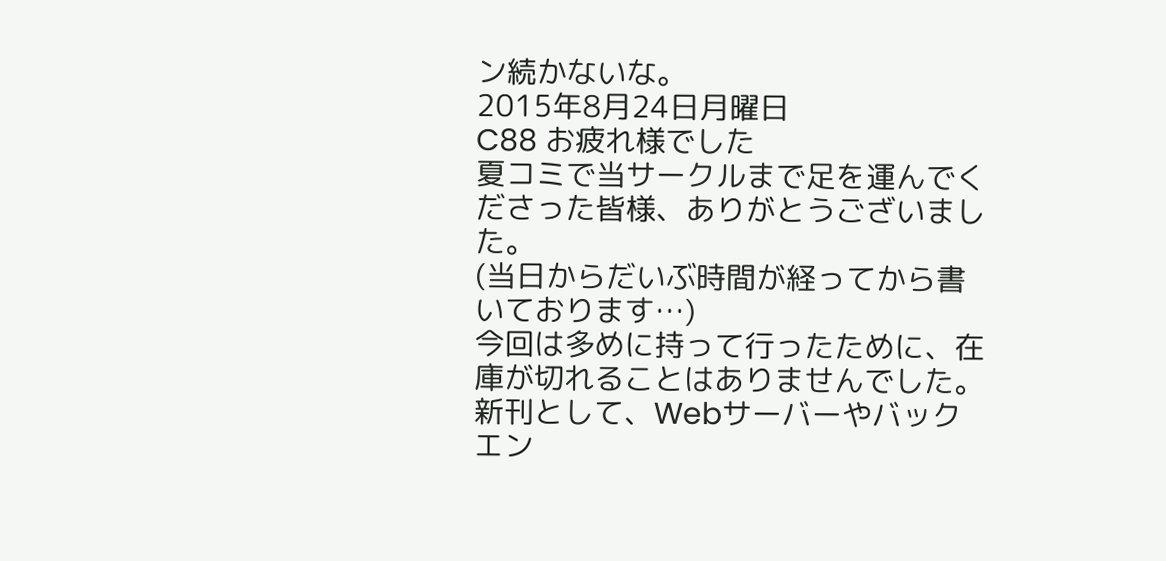ン続かないな。
2015年8月24日月曜日
C88 お疲れ様でした
夏コミで当サークルまで足を運んでくださった皆様、ありがとうございました。
(当日からだいぶ時間が経ってから書いております…)
今回は多めに持って行ったために、在庫が切れることはありませんでした。
新刊として、Webサーバーやバックエン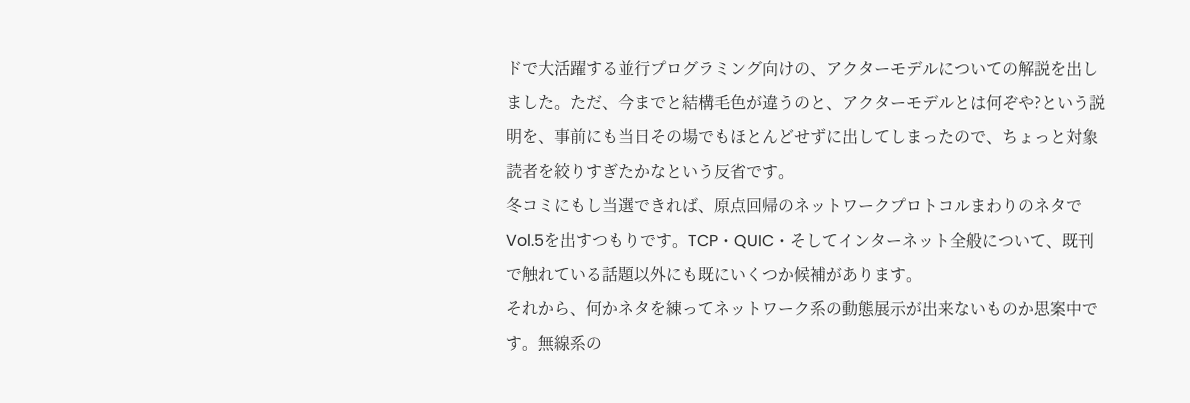ドで大活躍する並行プログラミング向けの、アクターモデルについての解説を出しました。ただ、今までと結構毛色が違うのと、アクターモデルとは何ぞや?という説明を、事前にも当日その場でもほとんどせずに出してしまったので、ちょっと対象読者を絞りすぎたかなという反省です。
冬コミにもし当選できれば、原点回帰のネットワークプロトコルまわりのネタでVol.5を出すつもりです。TCP・QUIC・そしてインターネット全般について、既刊で触れている話題以外にも既にいくつか候補があります。
それから、何かネタを練ってネットワーク系の動態展示が出来ないものか思案中です。無線系の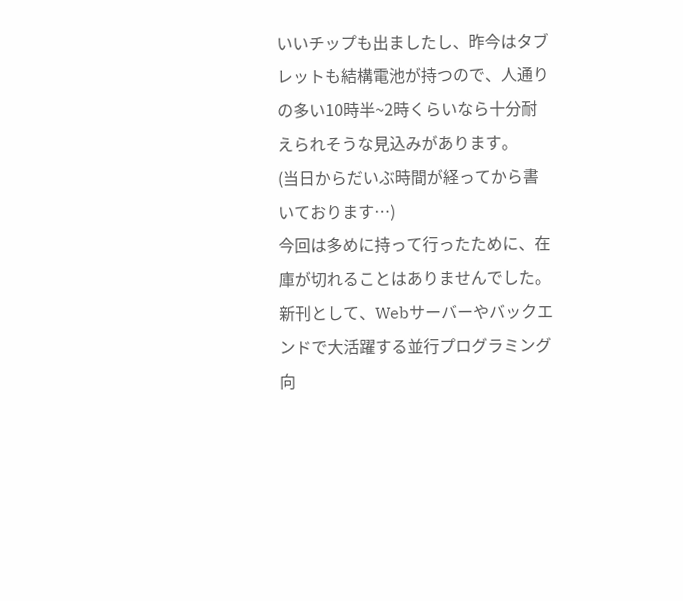いいチップも出ましたし、昨今はタブレットも結構電池が持つので、人通りの多い10時半~2時くらいなら十分耐えられそうな見込みがあります。
(当日からだいぶ時間が経ってから書いております…)
今回は多めに持って行ったために、在庫が切れることはありませんでした。
新刊として、Webサーバーやバックエンドで大活躍する並行プログラミング向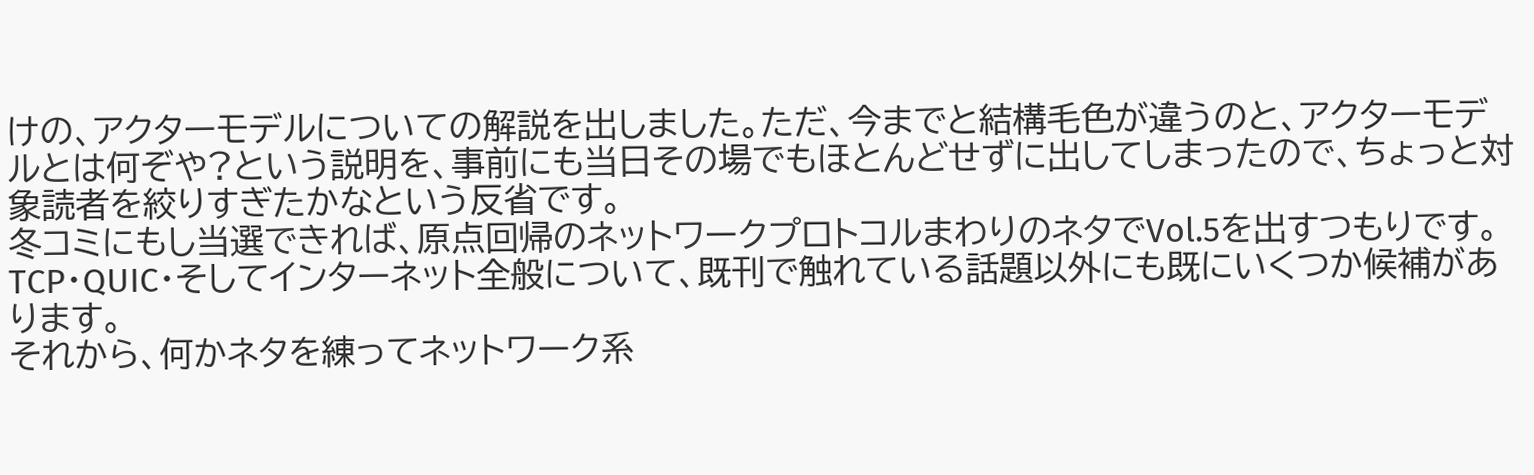けの、アクターモデルについての解説を出しました。ただ、今までと結構毛色が違うのと、アクターモデルとは何ぞや?という説明を、事前にも当日その場でもほとんどせずに出してしまったので、ちょっと対象読者を絞りすぎたかなという反省です。
冬コミにもし当選できれば、原点回帰のネットワークプロトコルまわりのネタでVol.5を出すつもりです。TCP・QUIC・そしてインターネット全般について、既刊で触れている話題以外にも既にいくつか候補があります。
それから、何かネタを練ってネットワーク系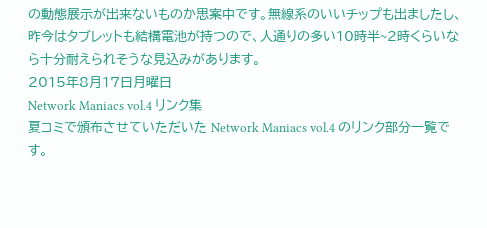の動態展示が出来ないものか思案中です。無線系のいいチップも出ましたし、昨今はタブレットも結構電池が持つので、人通りの多い10時半~2時くらいなら十分耐えられそうな見込みがあります。
2015年8月17日月曜日
Network Maniacs vol.4 リンク集
夏コミで頒布させていただいた Network Maniacs vol.4 のリンク部分一覧です。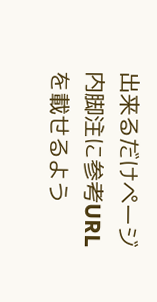出来るだけページ内脚注に参考URLを載せるよう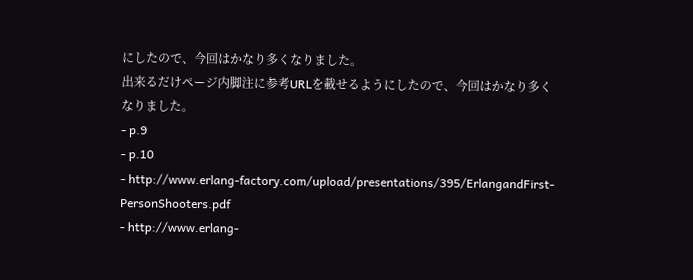にしたので、今回はかなり多くなりました。
出来るだけページ内脚注に参考URLを載せるようにしたので、今回はかなり多くなりました。
- p.9
- p.10
- http://www.erlang-factory.com/upload/presentations/395/ErlangandFirst-PersonShooters.pdf
- http://www.erlang-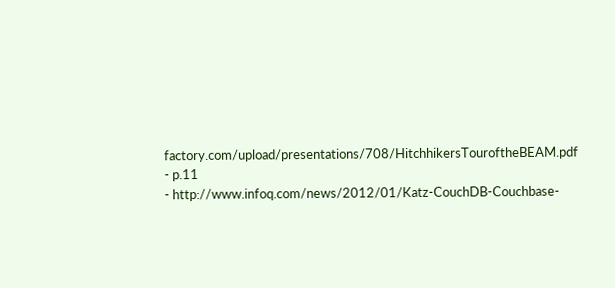factory.com/upload/presentations/708/HitchhikersTouroftheBEAM.pdf
- p.11
- http://www.infoq.com/news/2012/01/Katz-CouchDB-Couchbase-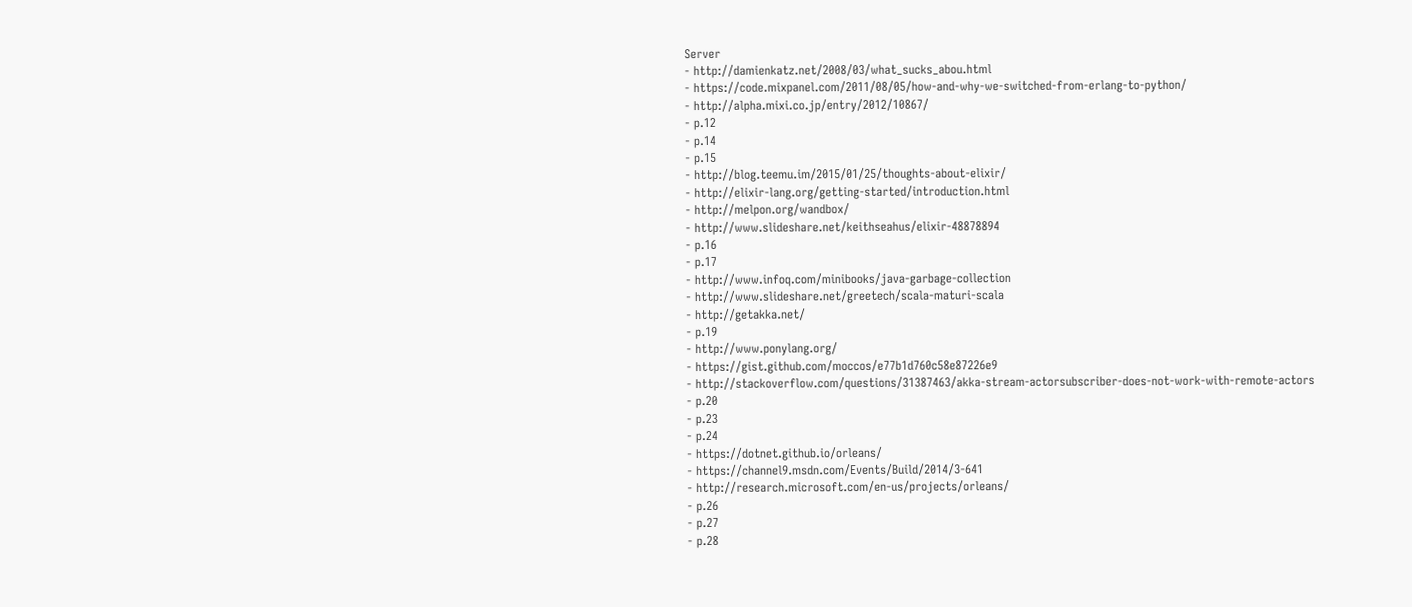Server
- http://damienkatz.net/2008/03/what_sucks_abou.html
- https://code.mixpanel.com/2011/08/05/how-and-why-we-switched-from-erlang-to-python/
- http://alpha.mixi.co.jp/entry/2012/10867/
- p.12
- p.14
- p.15
- http://blog.teemu.im/2015/01/25/thoughts-about-elixir/
- http://elixir-lang.org/getting-started/introduction.html
- http://melpon.org/wandbox/
- http://www.slideshare.net/keithseahus/elixir-48878894
- p.16
- p.17
- http://www.infoq.com/minibooks/java-garbage-collection
- http://www.slideshare.net/greetech/scala-maturi-scala
- http://getakka.net/
- p.19
- http://www.ponylang.org/
- https://gist.github.com/moccos/e77b1d760c58e87226e9
- http://stackoverflow.com/questions/31387463/akka-stream-actorsubscriber-does-not-work-with-remote-actors
- p.20
- p.23
- p.24
- https://dotnet.github.io/orleans/
- https://channel9.msdn.com/Events/Build/2014/3-641
- http://research.microsoft.com/en-us/projects/orleans/
- p.26
- p.27
- p.28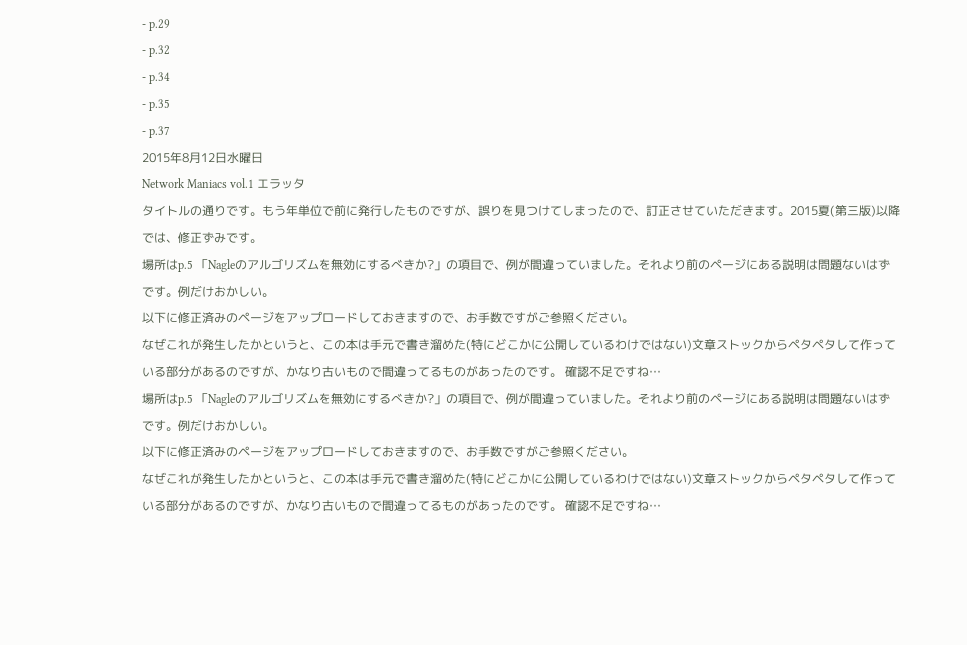- p.29
- p.32
- p.34
- p.35
- p.37
2015年8月12日水曜日
Network Maniacs vol.1 エラッタ
タイトルの通りです。もう年単位で前に発行したものですが、誤りを見つけてしまったので、訂正させていただきます。2015夏(第三版)以降では、修正ずみです。
場所はp.5 「Nagleのアルゴリズムを無効にするべきか?」の項目で、例が間違っていました。それより前のページにある説明は問題ないはずです。例だけおかしい。
以下に修正済みのページをアップロードしておきますので、お手数ですがご参照ください。
なぜこれが発生したかというと、この本は手元で書き溜めた(特にどこかに公開しているわけではない)文章ストックからペタペタして作っている部分があるのですが、かなり古いもので間違ってるものがあったのです。 確認不足ですね…
場所はp.5 「Nagleのアルゴリズムを無効にするべきか?」の項目で、例が間違っていました。それより前のページにある説明は問題ないはずです。例だけおかしい。
以下に修正済みのページをアップロードしておきますので、お手数ですがご参照ください。
なぜこれが発生したかというと、この本は手元で書き溜めた(特にどこかに公開しているわけではない)文章ストックからペタペタして作っている部分があるのですが、かなり古いもので間違ってるものがあったのです。 確認不足ですね…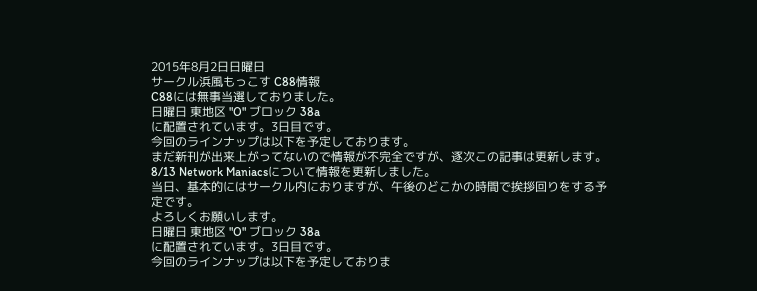2015年8月2日日曜日
サークル浜風もっこす C88情報
C88には無事当選しておりました。
日曜日 東地区 "O" ブロック 38a
に配置されています。3日目です。
今回のラインナップは以下を予定しております。
まだ新刊が出来上がってないので情報が不完全ですが、逐次この記事は更新します。
8/13 Network Maniacsについて情報を更新しました。
当日、基本的にはサークル内におりますが、午後のどこかの時間で挨拶回りをする予定です。
よろしくお願いします。
日曜日 東地区 "O" ブロック 38a
に配置されています。3日目です。
今回のラインナップは以下を予定しておりま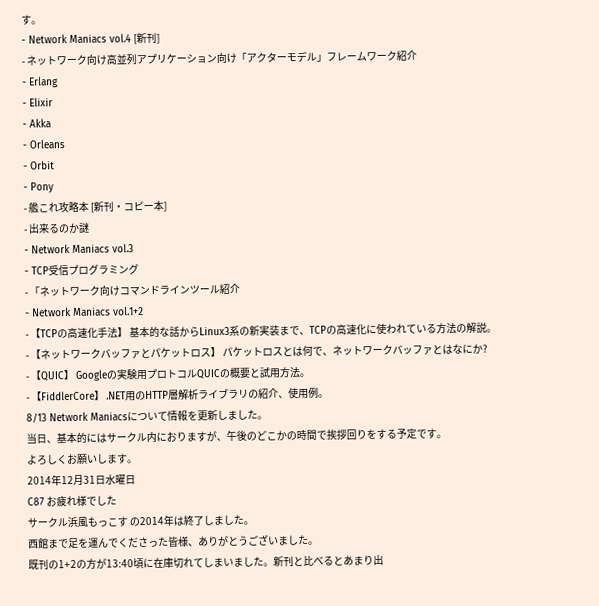す。
- Network Maniacs vol.4 [新刊]
- ネットワーク向け高並列アプリケーション向け「アクターモデル」フレームワーク紹介
- Erlang
- Elixir
- Akka
- Orleans
- Orbit
- Pony
- 艦これ攻略本 [新刊・コピー本]
- 出来るのか謎
- Network Maniacs vol.3
- TCP受信プログラミング
- 「ネットワーク向けコマンドラインツール紹介
- Network Maniacs vol.1+2
- 【TCPの高速化手法】 基本的な話からLinux3系の新実装まで、TCPの高速化に使われている方法の解説。
- 【ネットワークバッファとパケットロス】 パケットロスとは何で、ネットワークバッファとはなにか?
- 【QUIC】 Googleの実験用プロトコルQUICの概要と試用方法。
- 【FiddlerCore】 .NET用のHTTP層解析ライブラリの紹介、使用例。
8/13 Network Maniacsについて情報を更新しました。
当日、基本的にはサークル内におりますが、午後のどこかの時間で挨拶回りをする予定です。
よろしくお願いします。
2014年12月31日水曜日
C87 お疲れ様でした
サークル浜風もっこす の2014年は終了しました。
西館まで足を運んでくださった皆様、ありがとうございました。
既刊の1+2の方が13:40頃に在庫切れてしまいました。新刊と比べるとあまり出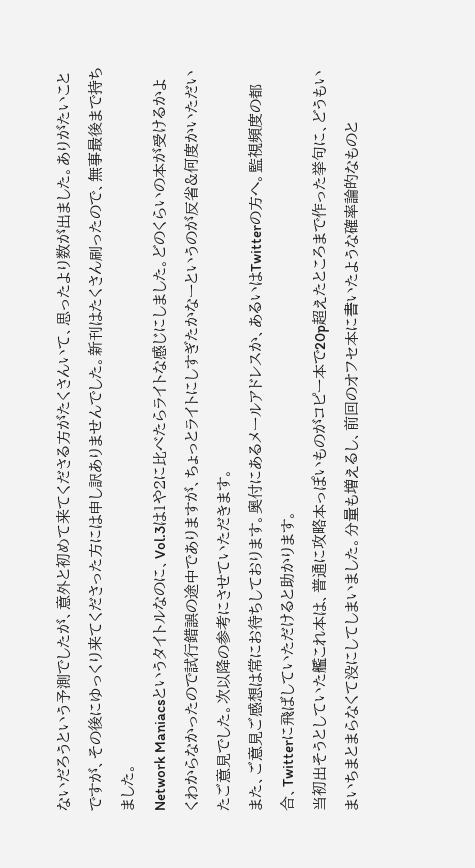ないだろうという予測でしたが、意外と初めて来てくださる方がたくさんいて、思ったより数が出ました。ありがたいことですが、その後にゆっくり来てくださった方には申し訳ありませんでした。新刊はたくさん刷ったので、無事最後まで持ちました。
Network Maniacsというタイトルなのに、Vol.3は1や2に比べたらライトな感じにしました。どのくらいの本が受けるかよくわからなかったので試行錯誤の途中でありますが、ちょっとライトにしすぎたかなーというのが反省&何度かいただいたご意見でした。次以降の参考にさせていただきます。
また、ご意見ご感想は常にお待ちしております。奥付にあるメールアドレスか、あるいはTwitterの方へ。監視頻度の都合、Twitterに飛ばしていただけると助かります。
当初出そうとしていた艦これ本は、普通に攻略本っぽいものがコピー本で20p超えたところまで作った挙句に、どうもいまいちまとまらなくて没にしてしまいました。分量も増えるし、前回のオフセ本に書いたような確率論的なものと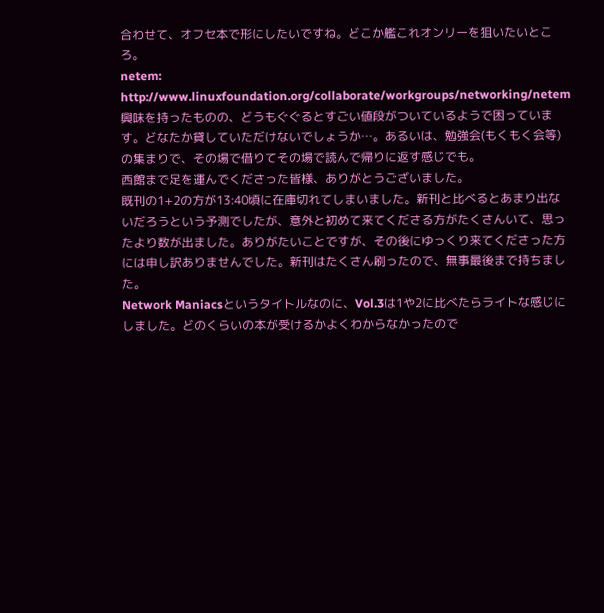合わせて、オフセ本で形にしたいですね。どこか艦これオンリーを狙いたいところ。
netem: http://www.linuxfoundation.org/collaborate/workgroups/networking/netem
興味を持ったものの、どうもぐぐるとすごい値段がついているようで困っています。どなたか貸していただけないでしょうか…。あるいは、勉強会(もくもく会等)の集まりで、その場で借りてその場で読んで帰りに返す感じでも。
西館まで足を運んでくださった皆様、ありがとうございました。
既刊の1+2の方が13:40頃に在庫切れてしまいました。新刊と比べるとあまり出ないだろうという予測でしたが、意外と初めて来てくださる方がたくさんいて、思ったより数が出ました。ありがたいことですが、その後にゆっくり来てくださった方には申し訳ありませんでした。新刊はたくさん刷ったので、無事最後まで持ちました。
Network Maniacsというタイトルなのに、Vol.3は1や2に比べたらライトな感じにしました。どのくらいの本が受けるかよくわからなかったので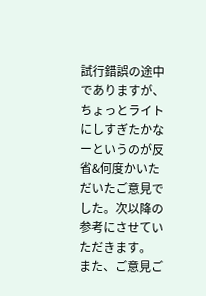試行錯誤の途中でありますが、ちょっとライトにしすぎたかなーというのが反省&何度かいただいたご意見でした。次以降の参考にさせていただきます。
また、ご意見ご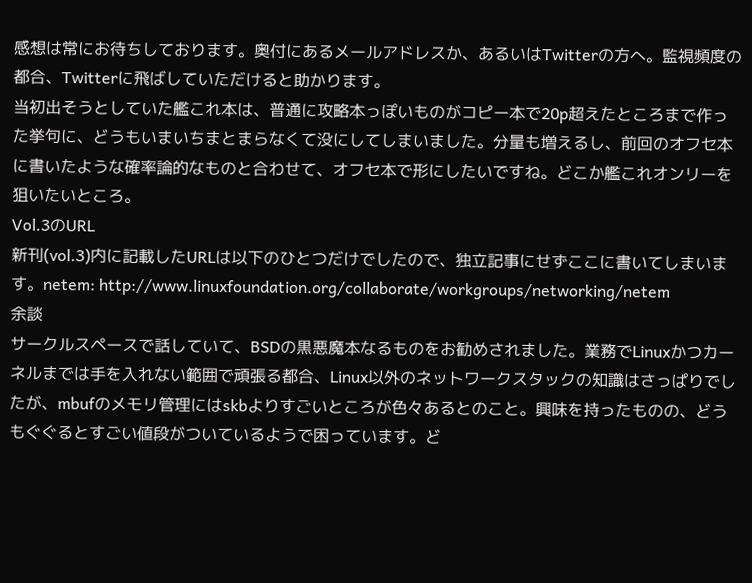感想は常にお待ちしております。奥付にあるメールアドレスか、あるいはTwitterの方へ。監視頻度の都合、Twitterに飛ばしていただけると助かります。
当初出そうとしていた艦これ本は、普通に攻略本っぽいものがコピー本で20p超えたところまで作った挙句に、どうもいまいちまとまらなくて没にしてしまいました。分量も増えるし、前回のオフセ本に書いたような確率論的なものと合わせて、オフセ本で形にしたいですね。どこか艦これオンリーを狙いたいところ。
Vol.3のURL
新刊(vol.3)内に記載したURLは以下のひとつだけでしたので、独立記事にせずここに書いてしまいます。netem: http://www.linuxfoundation.org/collaborate/workgroups/networking/netem
余談
サークルスペースで話していて、BSDの黒悪魔本なるものをお勧めされました。業務でLinuxかつカーネルまでは手を入れない範囲で頑張る都合、Linux以外のネットワークスタックの知識はさっぱりでしたが、mbufのメモリ管理にはskbよりすごいところが色々あるとのこと。興味を持ったものの、どうもぐぐるとすごい値段がついているようで困っています。ど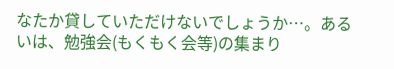なたか貸していただけないでしょうか…。あるいは、勉強会(もくもく会等)の集まり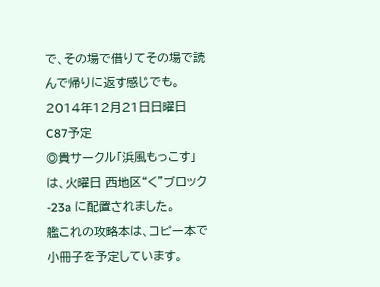で、その場で借りてその場で読んで帰りに返す感じでも。
2014年12月21日日曜日
C87予定
◎貴サークル「浜風もっこす」は、火曜日 西地区“く”ブロック-23a に配置されました。
艦これの攻略本は、コピー本で小冊子を予定しています。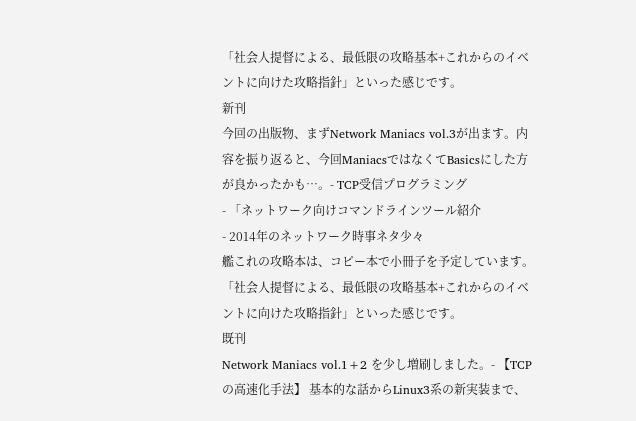「社会人提督による、最低限の攻略基本+これからのイベントに向けた攻略指針」といった感じです。
新刊
今回の出版物、まずNetwork Maniacs vol.3が出ます。内容を振り返ると、今回ManiacsではなくてBasicsにした方が良かったかも…。- TCP受信プログラミング
- 「ネットワーク向けコマンドラインツール紹介
- 2014年のネットワーク時事ネタ少々
艦これの攻略本は、コピー本で小冊子を予定しています。
「社会人提督による、最低限の攻略基本+これからのイベントに向けた攻略指針」といった感じです。
既刊
Network Maniacs vol.1+2 を少し増刷しました。- 【TCPの高速化手法】 基本的な話からLinux3系の新実装まで、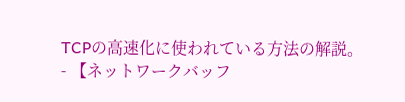TCPの高速化に使われている方法の解説。
- 【ネットワークバッフ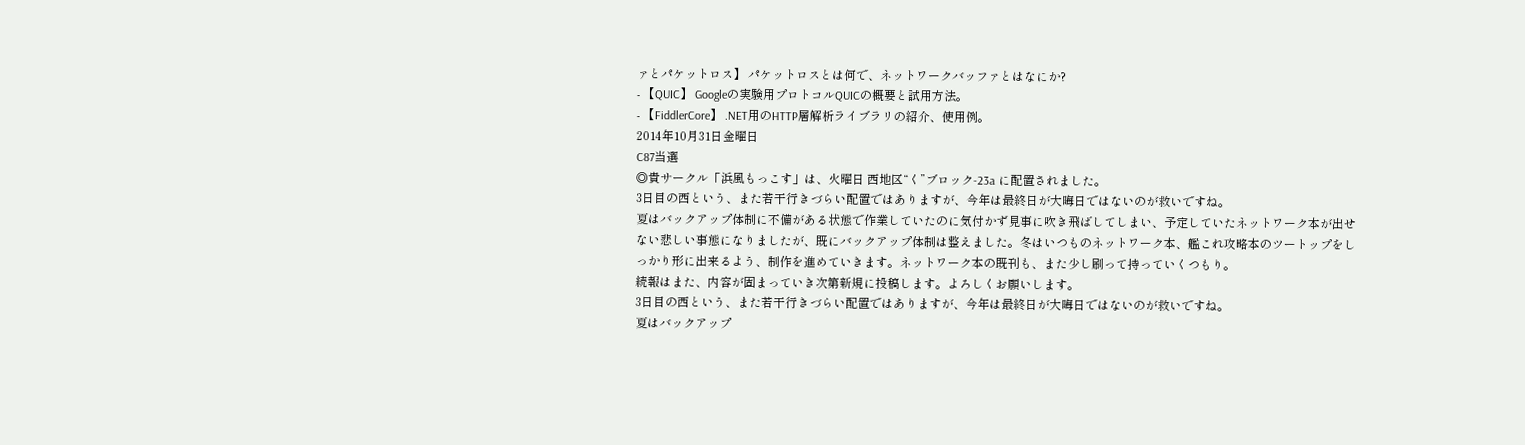ァとパケットロス】 パケットロスとは何で、ネットワークバッファとはなにか?
- 【QUIC】 Googleの実験用プロトコルQUICの概要と試用方法。
- 【FiddlerCore】 .NET用のHTTP層解析ライブラリの紹介、使用例。
2014年10月31日金曜日
C87当選
◎貴サークル「浜風もっこす」は、火曜日 西地区“く”ブロック-23a に配置されました。
3日目の西という、また若干行きづらい配置ではありますが、今年は最終日が大晦日ではないのが救いですね。
夏はバックアップ体制に不備がある状態で作業していたのに気付かず見事に吹き飛ばしてしまい、予定していたネットワーク本が出せない悲しい事態になりましたが、既にバックアップ体制は整えました。冬はいつものネットワーク本、艦これ攻略本のツートップをしっかり形に出来るよう、制作を進めていきます。ネットワーク本の既刊も、また少し刷って持っていくつもり。
続報はまた、内容が固まっていき次第新規に投稿します。よろしくお願いします。
3日目の西という、また若干行きづらい配置ではありますが、今年は最終日が大晦日ではないのが救いですね。
夏はバックアップ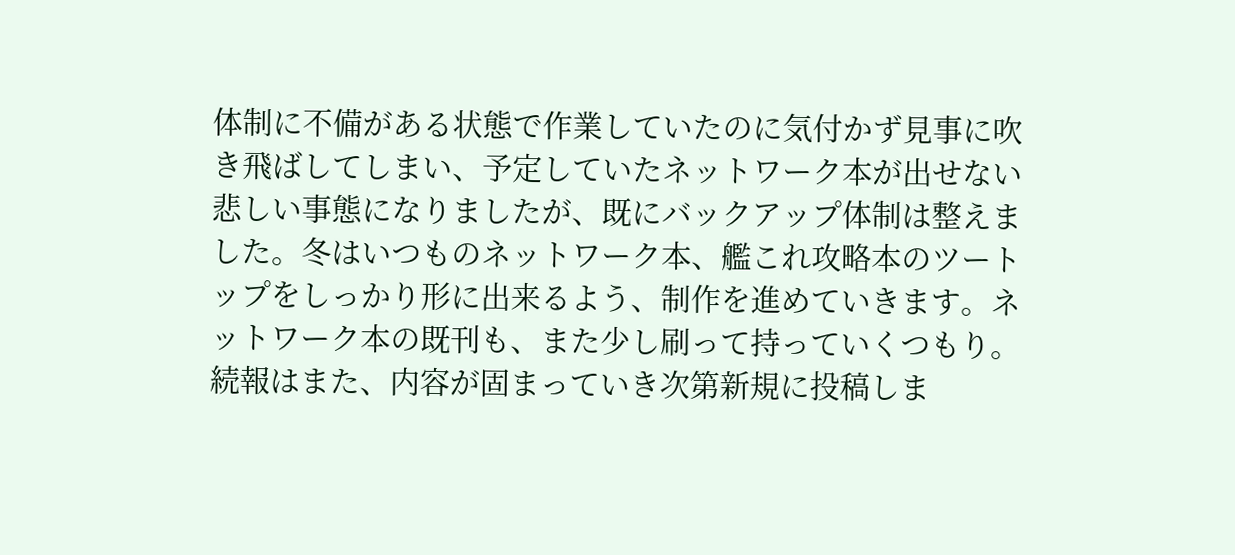体制に不備がある状態で作業していたのに気付かず見事に吹き飛ばしてしまい、予定していたネットワーク本が出せない悲しい事態になりましたが、既にバックアップ体制は整えました。冬はいつものネットワーク本、艦これ攻略本のツートップをしっかり形に出来るよう、制作を進めていきます。ネットワーク本の既刊も、また少し刷って持っていくつもり。
続報はまた、内容が固まっていき次第新規に投稿しま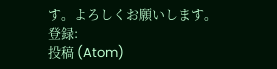す。よろしくお願いします。
登録:
投稿 (Atom)